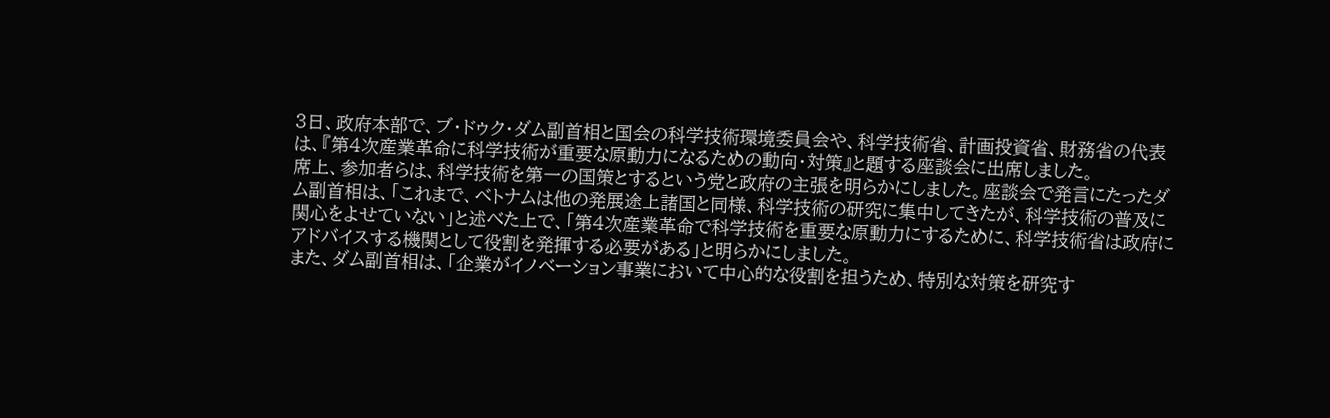3日、政府本部で、ブ・ドゥク・ダム副首相と国会の科学技術環境委員会や、科学技術省、計画投資省、財務省の代表は、『第4次産業革命に科学技術が重要な原動力になるための動向・対策』と題する座談会に出席しました。
席上、参加者らは、科学技術を第一の国策とするという党と政府の主張を明らかにしました。座談会で発言にたったダム副首相は、「これまで、ベトナムは他の発展途上諸国と同様、科学技術の研究に集中してきたが、科学技術の普及に関心をよせていない」と述べた上で、「第4次産業革命で科学技術を重要な原動力にするために、科学技術省は政府にアドバイスする機関として役割を発揮する必要がある」と明らかにしました。
また、ダム副首相は、「企業がイノベーション事業において中心的な役割を担うため、特別な対策を研究す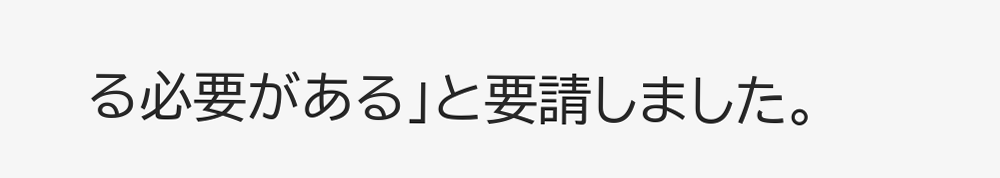る必要がある」と要請しました。